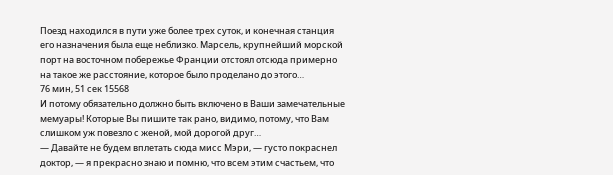Поезд находился в пути уже более трех суток, и конечная станция его назначения была еще неблизко. Марсель, крупнейший морской порт на восточном побережье Франции отстоял отсюда примерно на такое же расстояние, которое было проделано до этого…
76 мин, 51 сек 15568
И потому обязательно должно быть включено в Ваши замечательные мемуары! Которые Вы пишите так рано, видимо, потому, что Вам слишком уж повезло с женой, мой дорогой друг…
— Давайте не будем вплетать сюда мисс Мэри, — густо покраснел доктор, — я прекрасно знаю и помню, что всем этим счастьем, что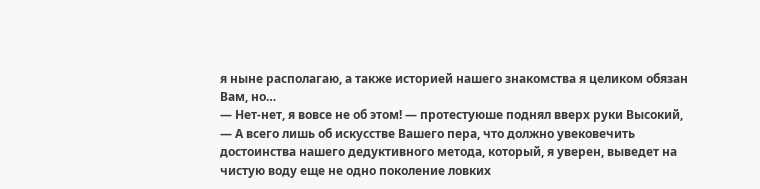я ныне располагаю, а также историей нашего знакомства я целиком обязан Вам, но…
— Нет-нет, я вовсе не об этом! — протестуюше поднял вверх руки Высокий, — А всего лишь об искусстве Вашего пера, что должно увековечить достоинства нашего дедуктивного метода, который, я уверен, выведет на чистую воду еще не одно поколение ловких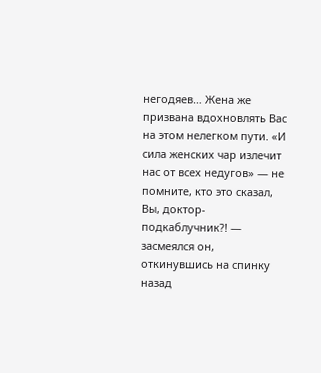негодяев… Жена же призвана вдохновлять Вас на этом нелегком пути. «И сила женских чар излечит нас от всех недугов» — не помните, кто это сказал, Вы, доктор-подкаблучник?! — засмеялся он, откинувшись на спинку назад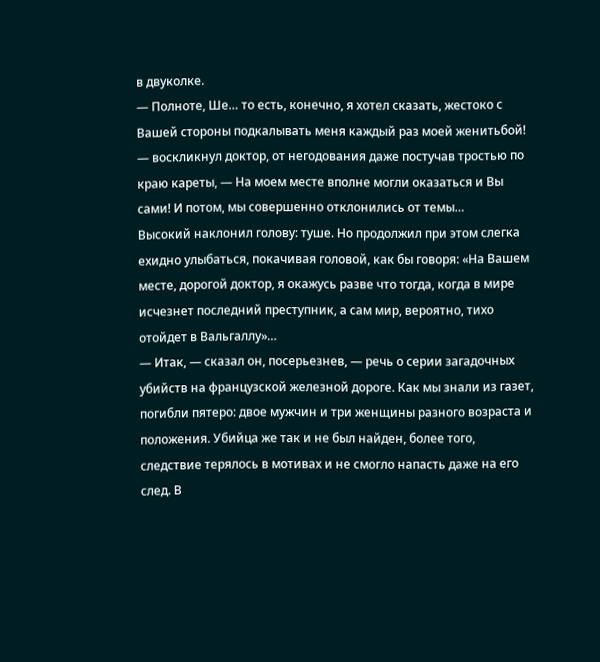в двуколке.
— Полноте, Ше… то есть, конечно, я хотел сказать, жестоко с Вашей стороны подкалывать меня каждый раз моей женитьбой! — воскликнул доктор, от негодования даже постучав тростью по краю кареты, — На моем месте вполне могли оказаться и Вы сами! И потом, мы совершенно отклонились от темы…
Высокий наклонил голову: туше. Но продолжил при этом слегка ехидно улыбаться, покачивая головой, как бы говоря: «На Вашем месте, дорогой доктор, я окажусь разве что тогда, когда в мире исчезнет последний преступник, а сам мир, вероятно, тихо отойдет в Вальгаллу»…
— Итак, — сказал он, посерьезнев, — речь о серии загадочных убийств на французской железной дороге. Как мы знали из газет, погибли пятеро: двое мужчин и три женщины разного возраста и положения. Убийца же так и не был найден, более того, следствие терялось в мотивах и не смогло напасть даже на его след. В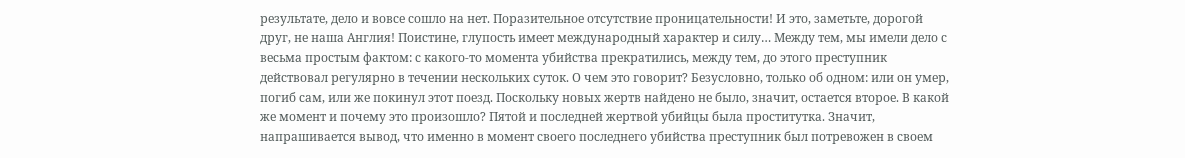результате, дело и вовсе сошло на нет. Поразительное отсутствие проницательности! И это, заметьте, дорогой друг, не наша Англия! Поистине, глупость имеет международный характер и силу… Между тем, мы имели дело с весьма простым фактом: с какого-то момента убийства прекратились, между тем, до этого преступник действовал регулярно в течении нескольких суток. О чем это говорит? Безусловно, только об одном: или он умер, погиб сам, или же покинул этот поезд. Поскольку новых жертв найдено не было, значит, остается второе. В какой же момент и почему это произошло? Пятой и последней жертвой убийцы была проститутка. Значит, напрашивается вывод, что именно в момент своего последнего убийства преступник был потревожен в своем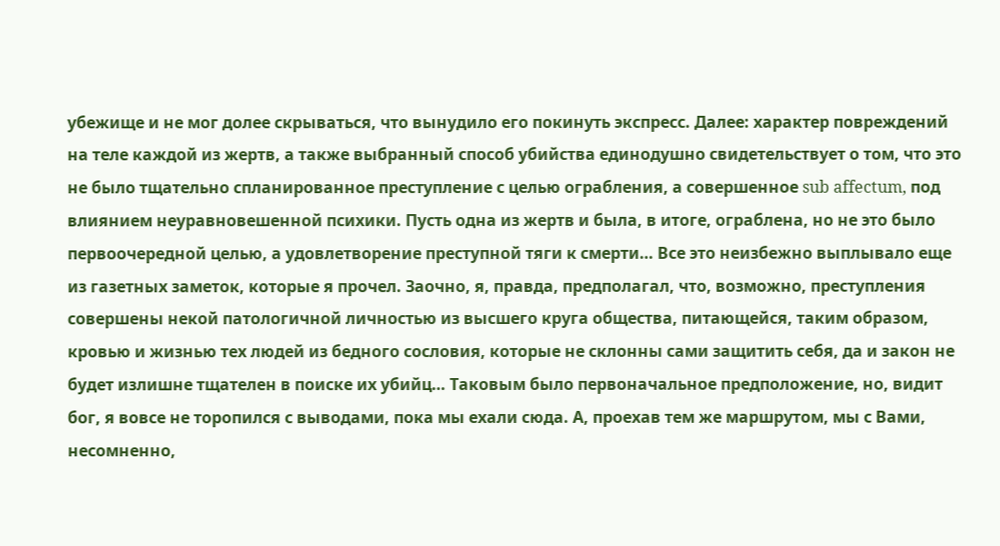убежище и не мог долее скрываться, что вынудило его покинуть экспресс. Далее: характер повреждений на теле каждой из жертв, а также выбранный способ убийства единодушно свидетельствует о том, что это не было тщательно спланированное преступление с целью ограбления, а совершенное sub affectum, под влиянием неуравновешенной психики. Пусть одна из жертв и была, в итоге, ограблена, но не это было первоочередной целью, а удовлетворение преступной тяги к смерти… Все это неизбежно выплывало еще из газетных заметок, которые я прочел. Заочно, я, правда, предполагал, что, возможно, преступления совершены некой патологичной личностью из высшего круга общества, питающейся, таким образом, кровью и жизнью тех людей из бедного сословия, которые не склонны сами защитить себя, да и закон не будет излишне тщателен в поиске их убийц… Таковым было первоначальное предположение, но, видит бог, я вовсе не торопился с выводами, пока мы ехали сюда. А, проехав тем же маршрутом, мы с Вами, несомненно,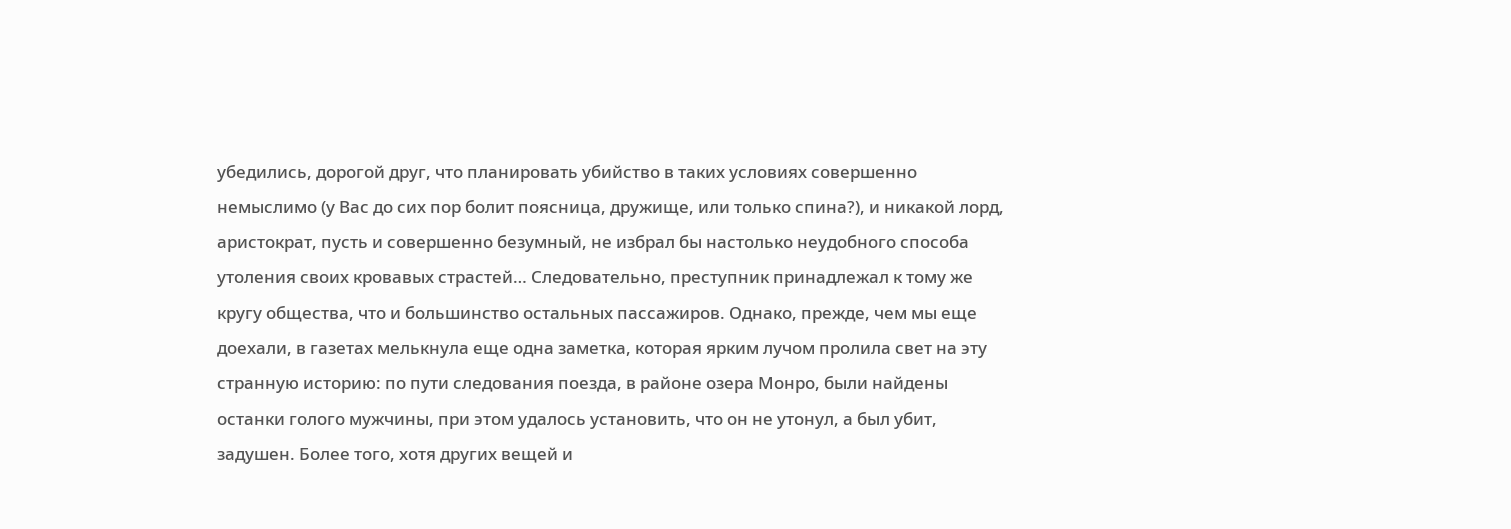убедились, дорогой друг, что планировать убийство в таких условиях совершенно немыслимо (у Вас до сих пор болит поясница, дружище, или только спина?), и никакой лорд, аристократ, пусть и совершенно безумный, не избрал бы настолько неудобного способа утоления своих кровавых страстей… Следовательно, преступник принадлежал к тому же кругу общества, что и большинство остальных пассажиров. Однако, прежде, чем мы еще доехали, в газетах мелькнула еще одна заметка, которая ярким лучом пролила свет на эту странную историю: по пути следования поезда, в районе озера Монро, были найдены останки голого мужчины, при этом удалось установить, что он не утонул, а был убит, задушен. Более того, хотя других вещей и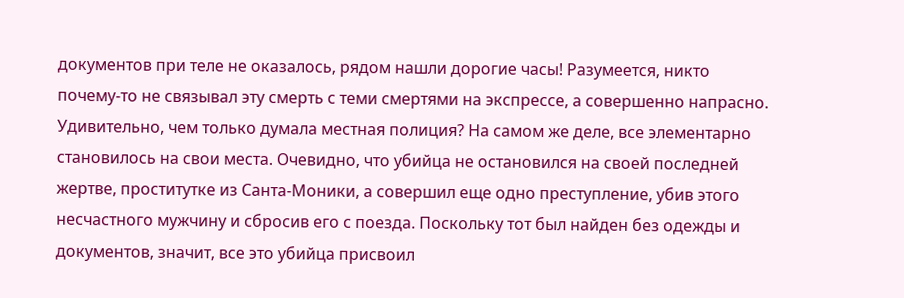документов при теле не оказалось, рядом нашли дорогие часы! Разумеется, никто почему-то не связывал эту смерть с теми смертями на экспрессе, а совершенно напрасно. Удивительно, чем только думала местная полиция? На самом же деле, все элементарно становилось на свои места. Очевидно, что убийца не остановился на своей последней жертве, проститутке из Санта-Моники, а совершил еще одно преступление, убив этого несчастного мужчину и сбросив его с поезда. Поскольку тот был найден без одежды и документов, значит, все это убийца присвоил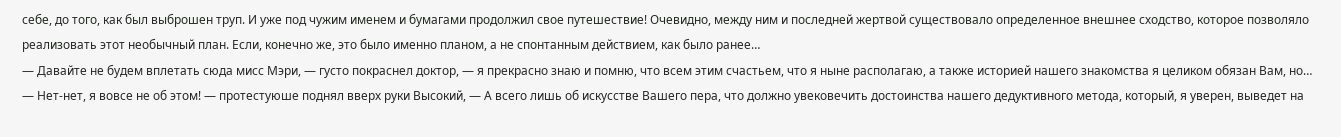себе, до того, как был выброшен труп. И уже под чужим именем и бумагами продолжил свое путешествие! Очевидно, между ним и последней жертвой существовало определенное внешнее сходство, которое позволяло реализовать этот необычный план. Если, конечно же, это было именно планом, а не спонтанным действием, как было ранее…
— Давайте не будем вплетать сюда мисс Мэри, — густо покраснел доктор, — я прекрасно знаю и помню, что всем этим счастьем, что я ныне располагаю, а также историей нашего знакомства я целиком обязан Вам, но…
— Нет-нет, я вовсе не об этом! — протестуюше поднял вверх руки Высокий, — А всего лишь об искусстве Вашего пера, что должно увековечить достоинства нашего дедуктивного метода, который, я уверен, выведет на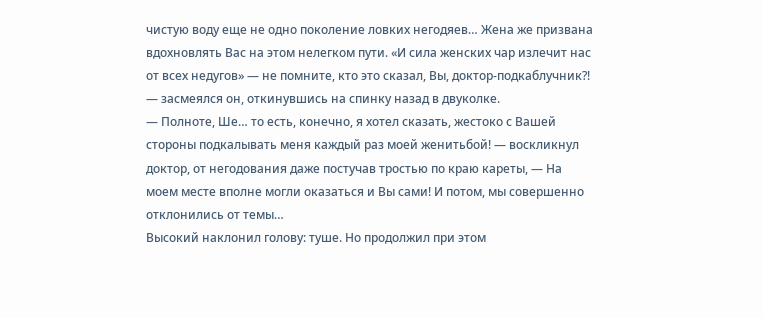чистую воду еще не одно поколение ловких негодяев… Жена же призвана вдохновлять Вас на этом нелегком пути. «И сила женских чар излечит нас от всех недугов» — не помните, кто это сказал, Вы, доктор-подкаблучник?! — засмеялся он, откинувшись на спинку назад в двуколке.
— Полноте, Ше… то есть, конечно, я хотел сказать, жестоко с Вашей стороны подкалывать меня каждый раз моей женитьбой! — воскликнул доктор, от негодования даже постучав тростью по краю кареты, — На моем месте вполне могли оказаться и Вы сами! И потом, мы совершенно отклонились от темы…
Высокий наклонил голову: туше. Но продолжил при этом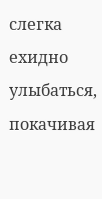слегка ехидно улыбаться, покачивая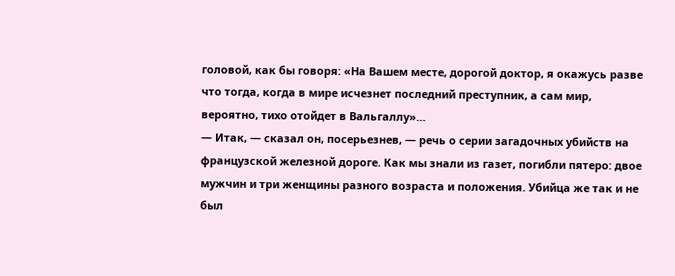головой, как бы говоря: «На Вашем месте, дорогой доктор, я окажусь разве что тогда, когда в мире исчезнет последний преступник, а сам мир, вероятно, тихо отойдет в Вальгаллу»…
— Итак, — сказал он, посерьезнев, — речь о серии загадочных убийств на французской железной дороге. Как мы знали из газет, погибли пятеро: двое мужчин и три женщины разного возраста и положения. Убийца же так и не был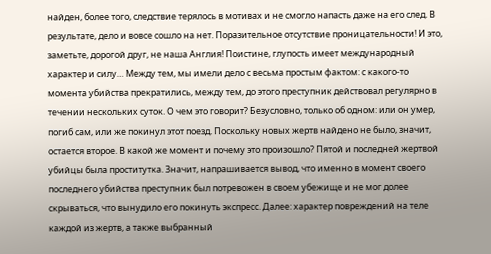найден, более того, следствие терялось в мотивах и не смогло напасть даже на его след. В результате, дело и вовсе сошло на нет. Поразительное отсутствие проницательности! И это, заметьте, дорогой друг, не наша Англия! Поистине, глупость имеет международный характер и силу… Между тем, мы имели дело с весьма простым фактом: с какого-то момента убийства прекратились, между тем, до этого преступник действовал регулярно в течении нескольких суток. О чем это говорит? Безусловно, только об одном: или он умер, погиб сам, или же покинул этот поезд. Поскольку новых жертв найдено не было, значит, остается второе. В какой же момент и почему это произошло? Пятой и последней жертвой убийцы была проститутка. Значит, напрашивается вывод, что именно в момент своего последнего убийства преступник был потревожен в своем убежище и не мог долее скрываться, что вынудило его покинуть экспресс. Далее: характер повреждений на теле каждой из жертв, а также выбранный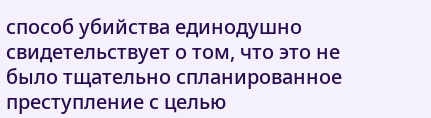способ убийства единодушно свидетельствует о том, что это не было тщательно спланированное преступление с целью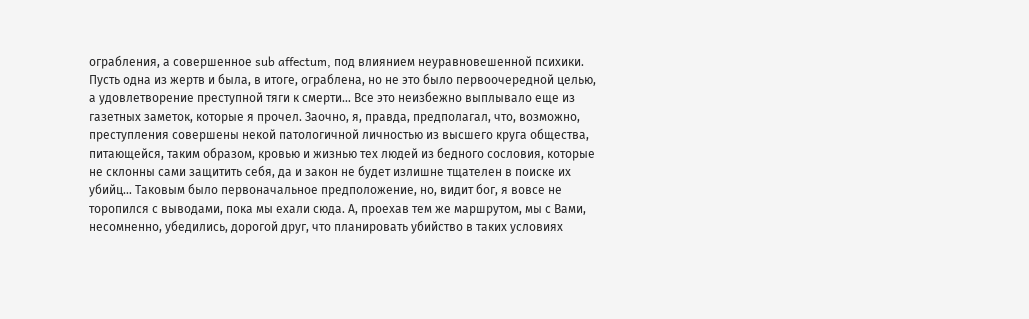ограбления, а совершенное sub affectum, под влиянием неуравновешенной психики. Пусть одна из жертв и была, в итоге, ограблена, но не это было первоочередной целью, а удовлетворение преступной тяги к смерти… Все это неизбежно выплывало еще из газетных заметок, которые я прочел. Заочно, я, правда, предполагал, что, возможно, преступления совершены некой патологичной личностью из высшего круга общества, питающейся, таким образом, кровью и жизнью тех людей из бедного сословия, которые не склонны сами защитить себя, да и закон не будет излишне тщателен в поиске их убийц… Таковым было первоначальное предположение, но, видит бог, я вовсе не торопился с выводами, пока мы ехали сюда. А, проехав тем же маршрутом, мы с Вами, несомненно, убедились, дорогой друг, что планировать убийство в таких условиях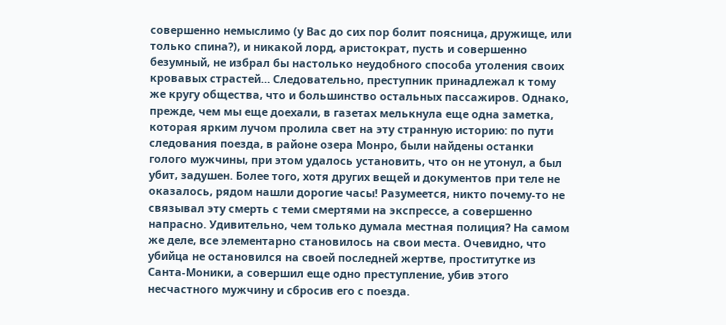совершенно немыслимо (у Вас до сих пор болит поясница, дружище, или только спина?), и никакой лорд, аристократ, пусть и совершенно безумный, не избрал бы настолько неудобного способа утоления своих кровавых страстей… Следовательно, преступник принадлежал к тому же кругу общества, что и большинство остальных пассажиров. Однако, прежде, чем мы еще доехали, в газетах мелькнула еще одна заметка, которая ярким лучом пролила свет на эту странную историю: по пути следования поезда, в районе озера Монро, были найдены останки голого мужчины, при этом удалось установить, что он не утонул, а был убит, задушен. Более того, хотя других вещей и документов при теле не оказалось, рядом нашли дорогие часы! Разумеется, никто почему-то не связывал эту смерть с теми смертями на экспрессе, а совершенно напрасно. Удивительно, чем только думала местная полиция? На самом же деле, все элементарно становилось на свои места. Очевидно, что убийца не остановился на своей последней жертве, проститутке из Санта-Моники, а совершил еще одно преступление, убив этого несчастного мужчину и сбросив его с поезда.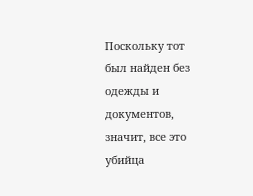Поскольку тот был найден без одежды и документов, значит, все это убийца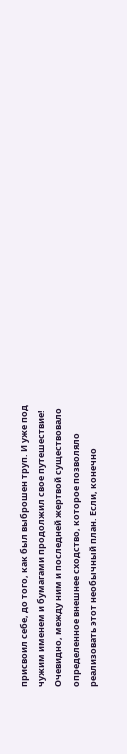присвоил себе, до того, как был выброшен труп. И уже под чужим именем и бумагами продолжил свое путешествие! Очевидно, между ним и последней жертвой существовало определенное внешнее сходство, которое позволяло реализовать этот необычный план. Если, конечно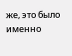же, это было именно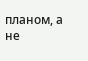планом, а не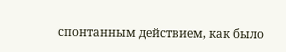спонтанным действием, как было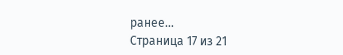ранее…
Страница 17 из 21